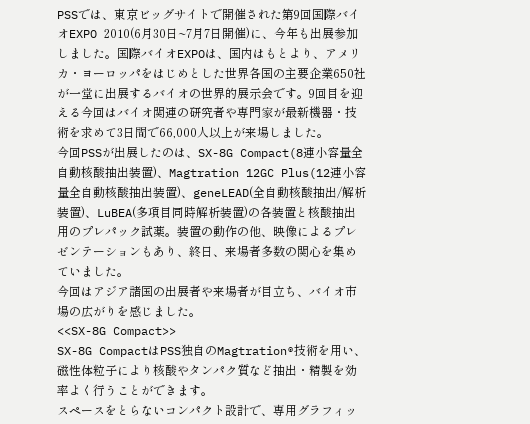PSSでは、東京ビッグサイトで開催された第9回国際バイオEXPO 2010(6月30日~7月7日開催)に、今年も出展参加しました。国際バイオEXPOは、国内はもとより、アメリカ・ヨーロッパをはじめとした世界各国の主要企業650社が一堂に出展するバイオの世界的展示会です。9回目を迎える今回はバイオ関連の研究者や専門家が最新機器・技術を求めて3日間で66,000人以上が来場しました。
今回PSSが出展したのは、SX-8G Compact(8連小容量全自動核酸抽出装置)、Magtration 12GC Plus(12連小容量全自動核酸抽出装置)、geneLEAD(全自動核酸抽出/解析装置)、LuBEA(多項目同時解析装置)の各装置と核酸抽出用のプレパック試薬。装置の動作の他、映像によるプレゼンテーションもあり、終日、来場者多数の関心を集めていました。
今回はアジア諸国の出展者や来場者が目立ち、バイオ市場の広がりを感じました。
<<SX-8G Compact>>
SX-8G CompactはPSS独自のMagtration®技術を用い、磁性体粒子により核酸やタンパク質など抽出・精製を効率よく行うことができます。
スペースをとらないコンパクト設計で、専用グラフィッ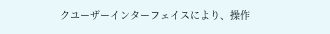クユーザーインターフェイスにより、操作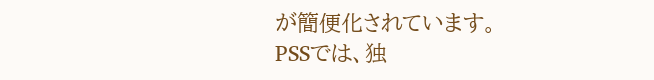が簡便化されています。
PSSでは、独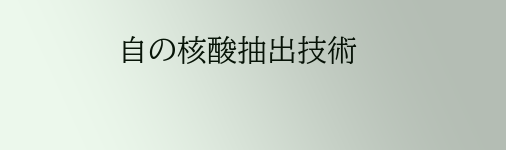自の核酸抽出技術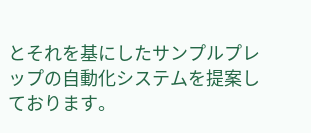とそれを基にしたサンプルプレップの自動化システムを提案しております。